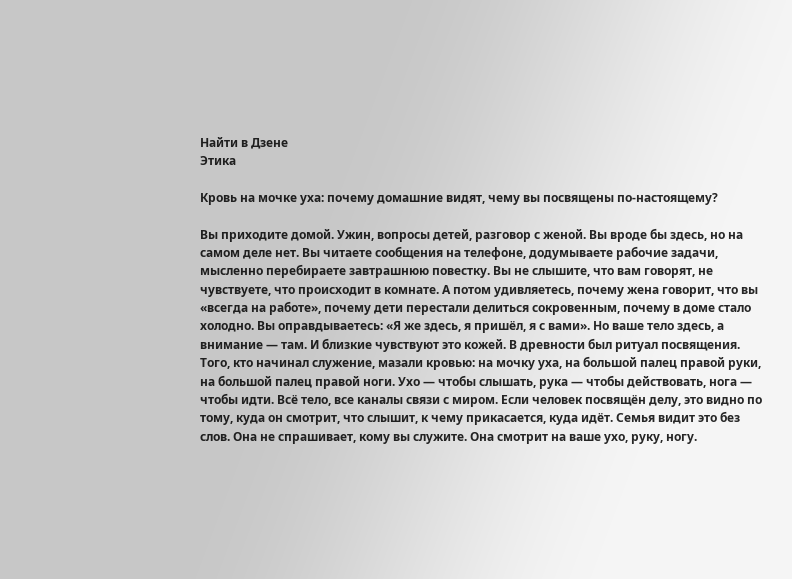Найти в Дзене
Этика

Кровь на мочке уха: почему домашние видят, чему вы посвящены по-настоящему?

Вы приходите домой. Ужин, вопросы детей, разговор с женой. Вы вроде бы здесь, но на самом деле нет. Вы читаете сообщения на телефоне, додумываете рабочие задачи, мысленно перебираете завтрашнюю повестку. Вы не слышите, что вам говорят, не чувствуете, что происходит в комнате. А потом удивляетесь, почему жена говорит, что вы «всегда на работе», почему дети перестали делиться сокровенным, почему в доме стало холодно. Вы оправдываетесь: «Я же здесь, я пришёл, я с вами». Но ваше тело здесь, а внимание — там. И близкие чувствуют это кожей. В древности был ритуал посвящения. Того, кто начинал служение, мазали кровью: на мочку уха, на большой палец правой руки, на большой палец правой ноги. Ухо — чтобы слышать, рука — чтобы действовать, нога — чтобы идти. Всё тело, все каналы связи с миром. Если человек посвящён делу, это видно по тому, куда он смотрит, что слышит, к чему прикасается, куда идёт. Семья видит это без слов. Она не спрашивает, кому вы служите. Она смотрит на ваше ухо, руку, ногу.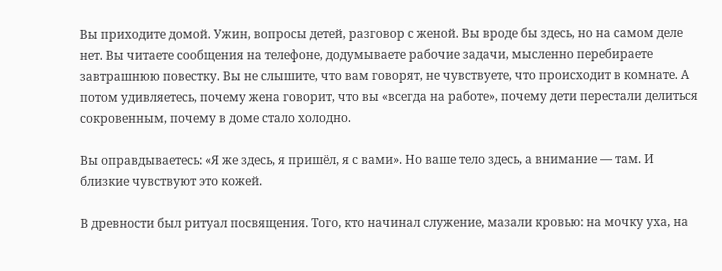Вы приходите домой. Ужин, вопросы детей, разговор с женой. Вы вроде бы здесь, но на самом деле нет. Вы читаете сообщения на телефоне, додумываете рабочие задачи, мысленно перебираете завтрашнюю повестку. Вы не слышите, что вам говорят, не чувствуете, что происходит в комнате. А потом удивляетесь, почему жена говорит, что вы «всегда на работе», почему дети перестали делиться сокровенным, почему в доме стало холодно.

Вы оправдываетесь: «Я же здесь, я пришёл, я с вами». Но ваше тело здесь, а внимание — там. И близкие чувствуют это кожей.

В древности был ритуал посвящения. Того, кто начинал служение, мазали кровью: на мочку уха, на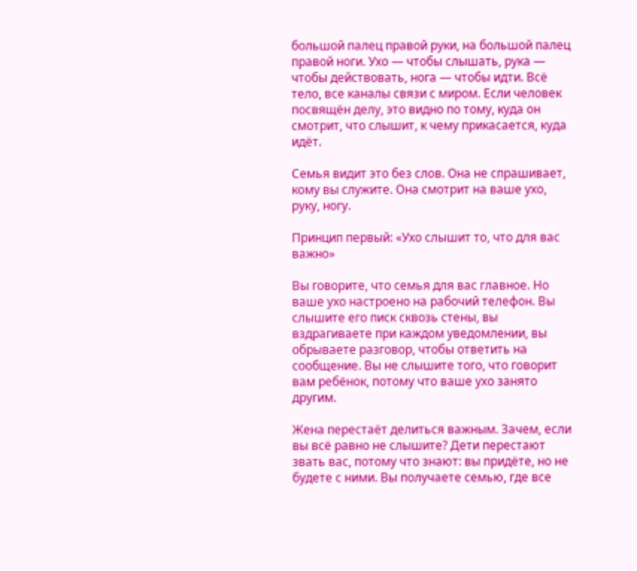большой палец правой руки, на большой палец правой ноги. Ухо — чтобы слышать, рука — чтобы действовать, нога — чтобы идти. Всё тело, все каналы связи с миром. Если человек посвящён делу, это видно по тому, куда он смотрит, что слышит, к чему прикасается, куда идёт.

Семья видит это без слов. Она не спрашивает, кому вы служите. Она смотрит на ваше ухо, руку, ногу.

Принцип первый: «Ухо слышит то, что для вас важно»

Вы говорите, что семья для вас главное. Но ваше ухо настроено на рабочий телефон. Вы слышите его писк сквозь стены, вы вздрагиваете при каждом уведомлении, вы обрываете разговор, чтобы ответить на сообщение. Вы не слышите того, что говорит вам ребёнок, потому что ваше ухо занято другим.

Жена перестаёт делиться важным. Зачем, если вы всё равно не слышите? Дети перестают звать вас, потому что знают: вы придёте, но не будете с ними. Вы получаете семью, где все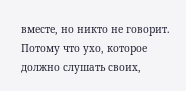вместе, но никто не говорит. Потому что ухо, которое должно слушать своих,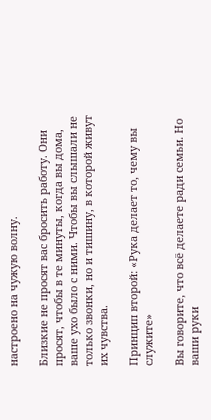настроено на чужую волну.

Близкие не просят вас бросить работу. Они просят, чтобы в те минуты, когда вы дома, ваше ухо было с ними. Чтобы вы слышали не только звонки, но и тишину, в которой живут их чувства.

Принцип второй: «Рука делает то, чему вы служите»

Вы говорите, что всё делаете ради семьи. Но ваши руки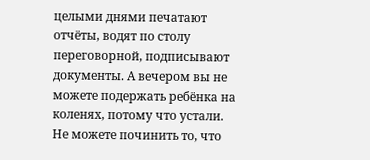целыми днями печатают отчёты, водят по столу переговорной, подписывают документы. А вечером вы не можете подержать ребёнка на коленях, потому что устали. Не можете починить то, что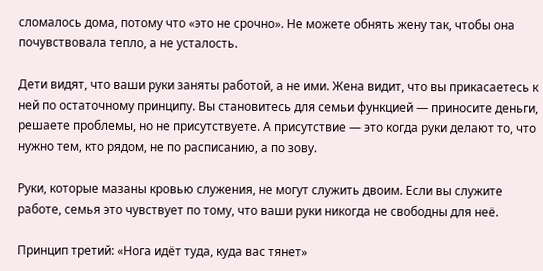сломалось дома, потому что «это не срочно». Не можете обнять жену так, чтобы она почувствовала тепло, а не усталость.

Дети видят, что ваши руки заняты работой, а не ими. Жена видит, что вы прикасаетесь к ней по остаточному принципу. Вы становитесь для семьи функцией — приносите деньги, решаете проблемы, но не присутствуете. А присутствие — это когда руки делают то, что нужно тем, кто рядом, не по расписанию, а по зову.

Руки, которые мазаны кровью служения, не могут служить двоим. Если вы служите работе, семья это чувствует по тому, что ваши руки никогда не свободны для неё.

Принцип третий: «Нога идёт туда, куда вас тянет»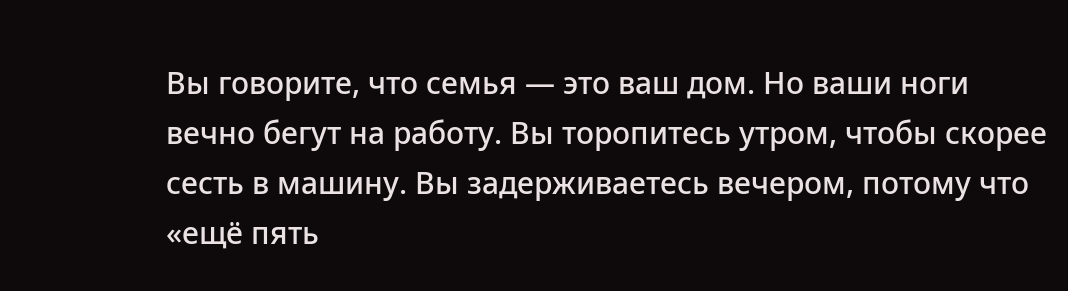Вы говорите, что семья — это ваш дом. Но ваши ноги вечно бегут на работу. Вы торопитесь утром, чтобы скорее сесть в машину. Вы задерживаетесь вечером, потому что «ещё пять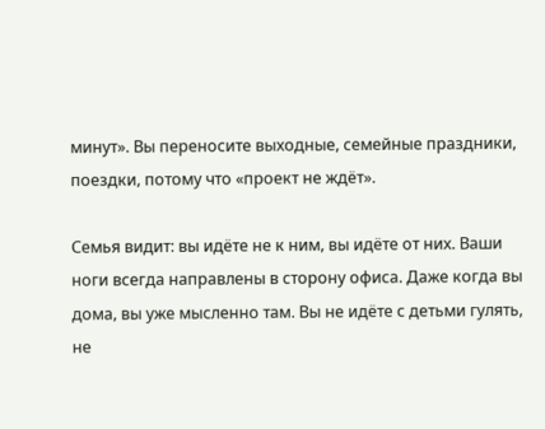минут». Вы переносите выходные, семейные праздники, поездки, потому что «проект не ждёт».

Семья видит: вы идёте не к ним, вы идёте от них. Ваши ноги всегда направлены в сторону офиса. Даже когда вы дома, вы уже мысленно там. Вы не идёте с детьми гулять, не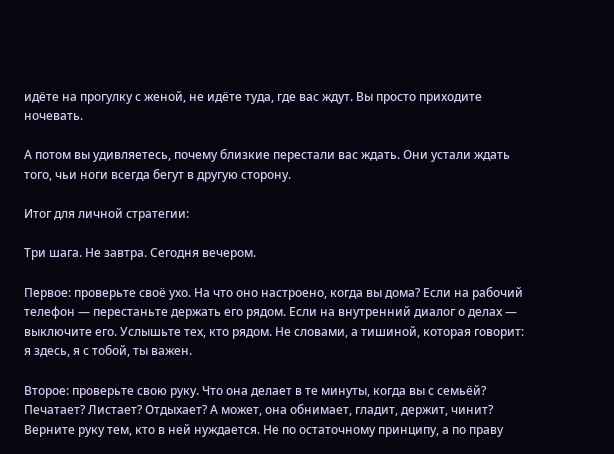идёте на прогулку с женой, не идёте туда, где вас ждут. Вы просто приходите ночевать.

А потом вы удивляетесь, почему близкие перестали вас ждать. Они устали ждать того, чьи ноги всегда бегут в другую сторону.

Итог для личной стратегии:

Три шага. Не завтра. Сегодня вечером.

Первое: проверьте своё ухо. На что оно настроено, когда вы дома? Если на рабочий телефон — перестаньте держать его рядом. Если на внутренний диалог о делах — выключите его. Услышьте тех, кто рядом. Не словами, а тишиной, которая говорит: я здесь, я с тобой, ты важен.

Второе: проверьте свою руку. Что она делает в те минуты, когда вы с семьёй? Печатает? Листает? Отдыхает? А может, она обнимает, гладит, держит, чинит? Верните руку тем, кто в ней нуждается. Не по остаточному принципу, а по праву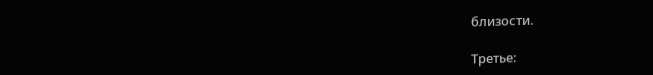близости.

Третье: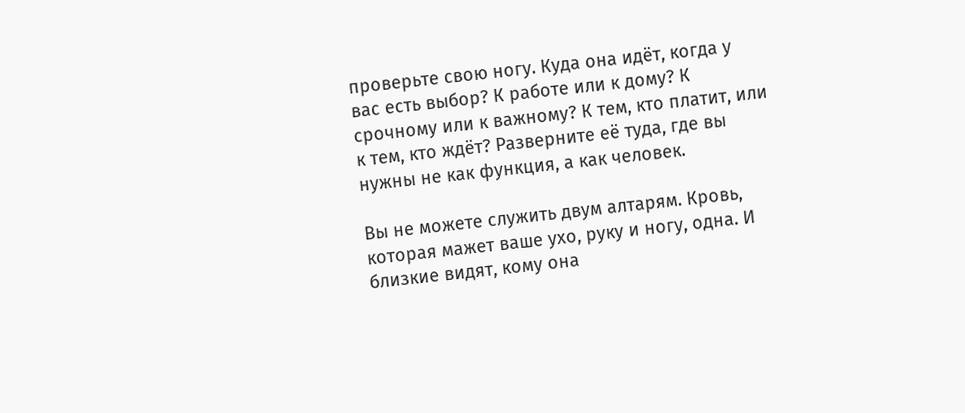проверьте свою ногу. Куда она идёт, когда у вас есть выбор? К работе или к дому? К срочному или к важному? К тем, кто платит, или к тем, кто ждёт? Разверните её туда, где вы нужны не как функция, а как человек.

Вы не можете служить двум алтарям. Кровь, которая мажет ваше ухо, руку и ногу, одна. И близкие видят, кому она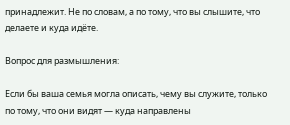принадлежит. Не по словам, а по тому, что вы слышите, что делаете и куда идёте.

Вопрос для размышления:

Если бы ваша семья могла описать, чему вы служите, только по тому, что они видят — куда направлены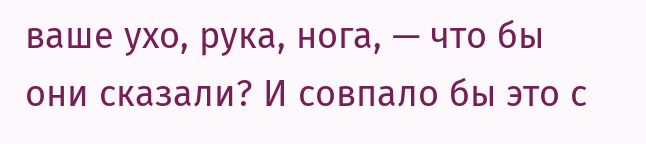ваше ухо, рука, нога, — что бы они сказали? И совпало бы это с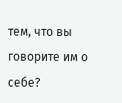тем, что вы говорите им о себе?